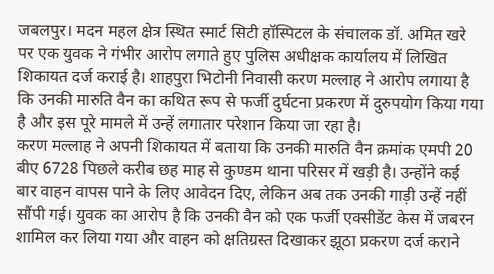जबलपुर। मदन महल क्षेत्र स्थित स्मार्ट सिटी हॉस्पिटल के संचालक डॉ. अमित खरे पर एक युवक ने गंभीर आरोप लगाते हुए पुलिस अधीक्षक कार्यालय में लिखित शिकायत दर्ज कराई है। शाहपुरा भिटोनी निवासी करण मल्लाह ने आरोप लगाया है कि उनकी मारुति वैन का कथित रूप से फर्जी दुर्घटना प्रकरण में दुरुपयोग किया गया है और इस पूरे मामले में उन्हें लगातार परेशान किया जा रहा है।
करण मल्लाह ने अपनी शिकायत में बताया कि उनकी मारुति वैन क्रमांक एमपी 20 बीए 6728 पिछले करीब छह माह से कुण्डम थाना परिसर में खड़ी है। उन्होंने कई बार वाहन वापस पाने के लिए आवेदन दिए, लेकिन अब तक उनकी गाड़ी उन्हें नहीं सौंपी गई। युवक का आरोप है कि उनकी वैन को एक फर्जी एक्सीडेंट केस में जबरन शामिल कर लिया गया और वाहन को क्षतिग्रस्त दिखाकर झूठा प्रकरण दर्ज कराने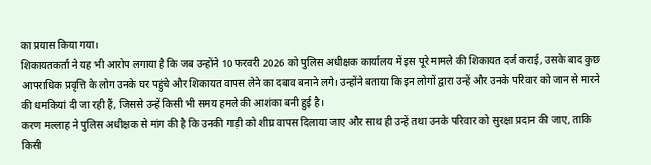का प्रयास किया गया।
शिकायतकर्ता ने यह भी आरोप लगाया है कि जब उन्होंने 10 फरवरी 2026 को पुलिस अधीक्षक कार्यालय में इस पूरे मामले की शिकायत दर्ज कराई, उसके बाद कुछ आपराधिक प्रवृत्ति के लोग उनके घर पहुंचे और शिकायत वापस लेने का दबाव बनाने लगे। उन्होंने बताया कि इन लोगों द्वारा उन्हें और उनके परिवार को जान से मारने की धमकियां दी जा रही हैं, जिससे उन्हें किसी भी समय हमले की आशंका बनी हुई है।
करण मल्लाह ने पुलिस अधीक्षक से मांग की है कि उनकी गाड़ी को शीघ्र वापस दिलाया जाए और साथ ही उन्हें तथा उनके परिवार को सुरक्षा प्रदान की जाए, ताकि किसी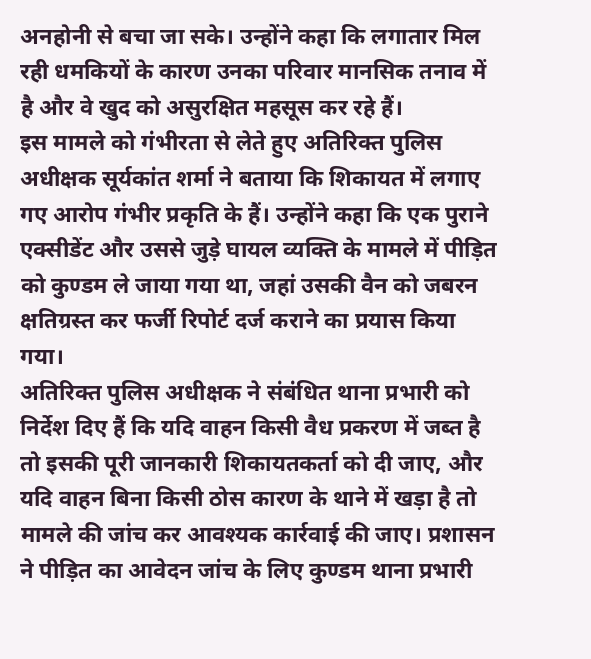अनहोनी से बचा जा सके। उन्होंने कहा कि लगातार मिल रही धमकियों के कारण उनका परिवार मानसिक तनाव में है और वे खुद को असुरक्षित महसूस कर रहे हैं।
इस मामले को गंभीरता से लेते हुए अतिरिक्त पुलिस अधीक्षक सूर्यकांत शर्मा ने बताया कि शिकायत में लगाए गए आरोप गंभीर प्रकृति के हैं। उन्होंने कहा कि एक पुराने एक्सीडेंट और उससे जुड़े घायल व्यक्ति के मामले में पीड़ित को कुण्डम ले जाया गया था, जहां उसकी वैन को जबरन क्षतिग्रस्त कर फर्जी रिपोर्ट दर्ज कराने का प्रयास किया गया।
अतिरिक्त पुलिस अधीक्षक ने संबंधित थाना प्रभारी को निर्देश दिए हैं कि यदि वाहन किसी वैध प्रकरण में जब्त है तो इसकी पूरी जानकारी शिकायतकर्ता को दी जाए, और यदि वाहन बिना किसी ठोस कारण के थाने में खड़ा है तो मामले की जांच कर आवश्यक कार्रवाई की जाए। प्रशासन ने पीड़ित का आवेदन जांच के लिए कुण्डम थाना प्रभारी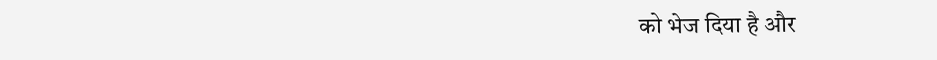को भेज दिया है और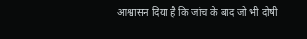आश्वासन दिया है कि जांच के बाद जो भी दोषी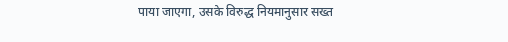पाया जाएगा, उसके विरुद्ध नियमानुसार सख्त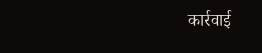कार्रवाई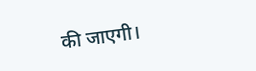की जाएगी।